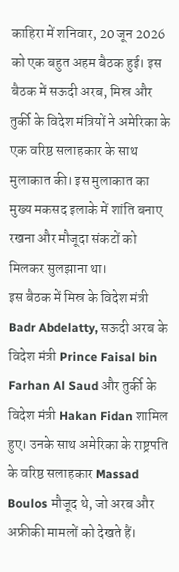काहिरा में शनिवार, 20 जून 2026 को एक बहुत अहम बैठक हुई। इस बैठक में सऊदी अरब, मिस्र और तुर्की के विदेश मंत्रियों ने अमेरिका के एक वरिष्ठ सलाहकार के साथ मुलाकात की। इस मुलाकात का मुख्य मकसद इलाके में शांति बनाए रखना और मौजूदा संकटों को मिलकर सुलझाना था।
इस बैठक में मिस्र के विदेश मंत्री Badr Abdelatty, सऊदी अरब के विदेश मंत्री Prince Faisal bin Farhan Al Saud और तुर्की के विदेश मंत्री Hakan Fidan शामिल हुए। उनके साथ अमेरिका के राष्ट्रपति के वरिष्ठ सलाहकार Massad Boulos मौजूद थे, जो अरब और अफ्रीकी मामलों को देखते हैं।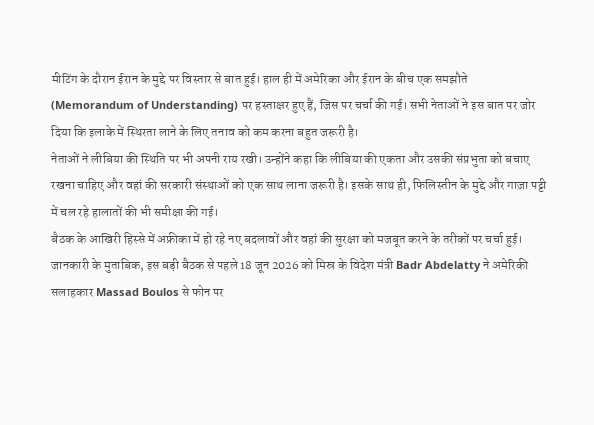मीटिंग के दौरान ईरान के मुद्दे पर विस्तार से बात हुई। हाल ही में अमेरिका और ईरान के बीच एक समझौते (Memorandum of Understanding) पर हस्ताक्षर हुए हैं, जिस पर चर्चा की गई। सभी नेताओं ने इस बात पर जोर दिया कि इलाके में स्थिरता लाने के लिए तनाव को कम करना बहुत जरूरी है।
नेताओं ने लीबिया की स्थिति पर भी अपनी राय रखी। उन्होंने कहा कि लीबिया की एकता और उसकी संप्रभुता को बचाए रखना चाहिए और वहां की सरकारी संस्थाओं को एक साथ लाना जरूरी है। इसके साथ ही, फिलिस्तीन के मुद्दे और गाज़ा पट्टी में चल रहे हालातों की भी समीक्षा की गई।
बैठक के आखिरी हिस्से में अफ्रीका में हो रहे नए बदलावों और वहां की सुरक्षा को मजबूत करने के तरीकों पर चर्चा हुई। जानकारी के मुताबिक, इस बड़ी बैठक से पहले 18 जून 2026 को मिस्र के विदेश मंत्री Badr Abdelatty ने अमेरिकी सलाहकार Massad Boulos से फोन पर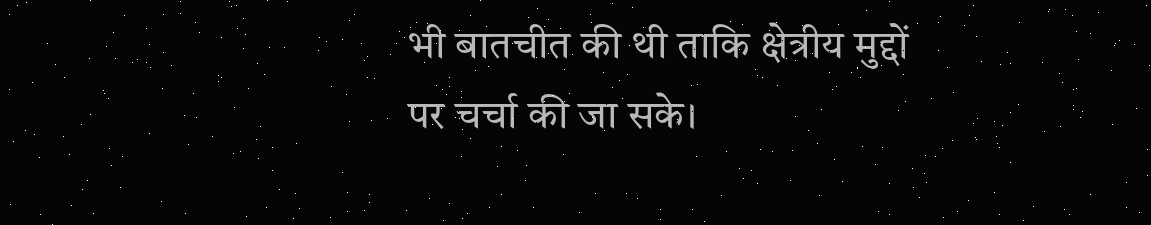भी बातचीत की थी ताकि क्षेत्रीय मुद्दों पर चर्चा की जा सके।